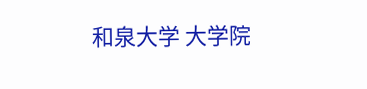和泉大学 大学院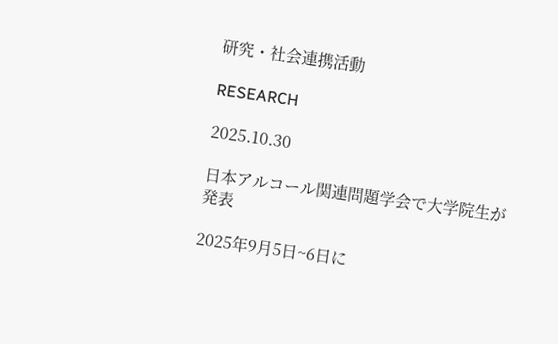研究・社会連携活動

RESEARCH

2025.10.30

日本アルコール関連問題学会で大学院生が発表

2025年9月5日~6日に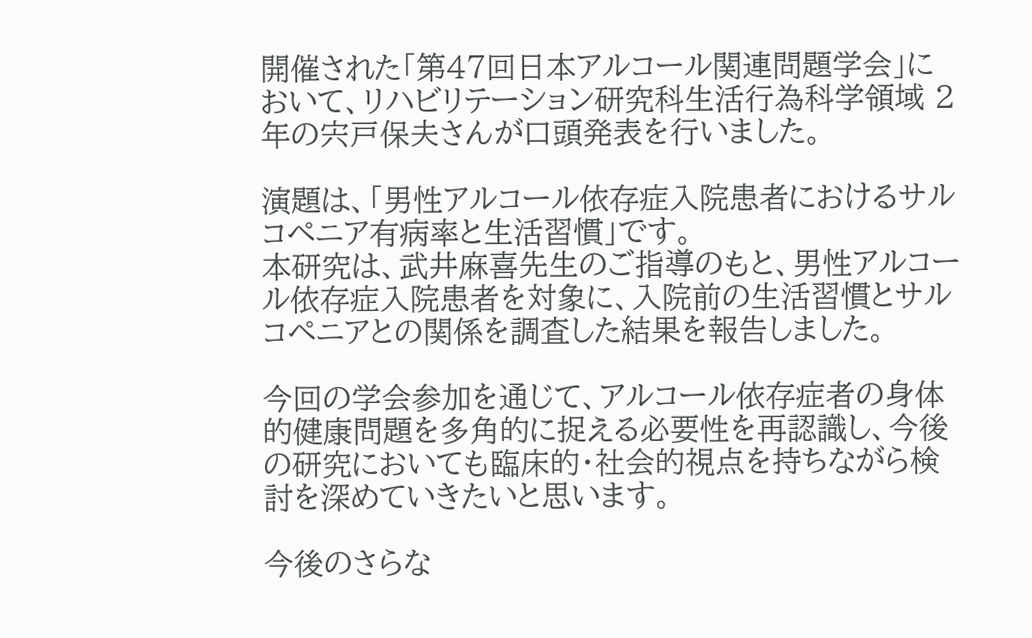開催された「第47回日本アルコール関連問題学会」において、リハビリテーション研究科生活行為科学領域 2年の宍戸保夫さんが口頭発表を行いました。

演題は、「男性アルコール依存症入院患者におけるサルコペニア有病率と生活習慣」です。
本研究は、武井麻喜先生のご指導のもと、男性アルコール依存症入院患者を対象に、入院前の生活習慣とサルコペニアとの関係を調査した結果を報告しました。

今回の学会参加を通じて、アルコール依存症者の身体的健康問題を多角的に捉える必要性を再認識し、今後の研究においても臨床的・社会的視点を持ちながら検討を深めていきたいと思います。

今後のさらな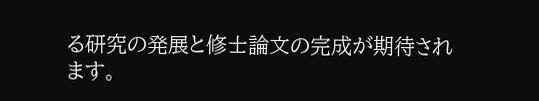る研究の発展と修士論文の完成が期待されます。